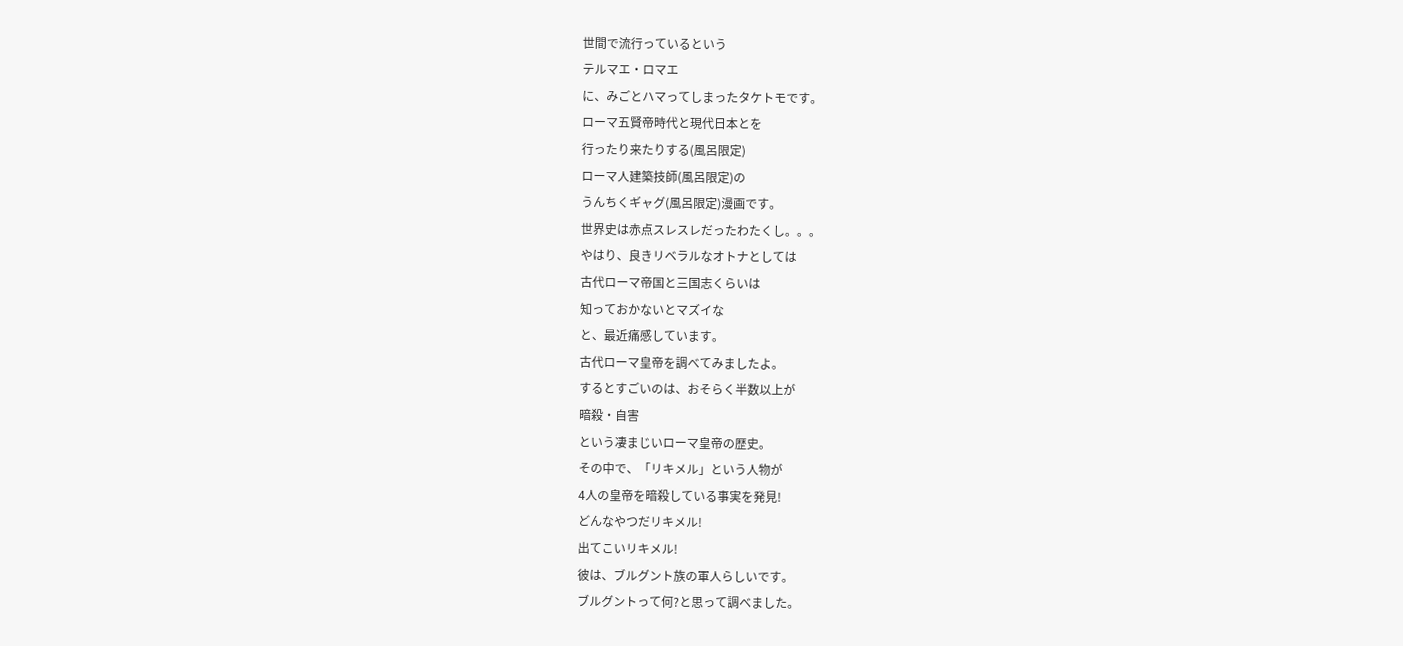世間で流行っているという
テルマエ・ロマエ
に、みごとハマってしまったタケトモです。
ローマ五賢帝時代と現代日本とを
行ったり来たりする(風呂限定)
ローマ人建築技師(風呂限定)の
うんちくギャグ(風呂限定)漫画です。
世界史は赤点スレスレだったわたくし。。。
やはり、良きリベラルなオトナとしては
古代ローマ帝国と三国志くらいは
知っておかないとマズイな
と、最近痛感しています。
古代ローマ皇帝を調べてみましたよ。
するとすごいのは、おそらく半数以上が
暗殺・自害
という凄まじいローマ皇帝の歴史。
その中で、「リキメル」という人物が
4人の皇帝を暗殺している事実を発見!
どんなやつだリキメル!
出てこいリキメル!
彼は、ブルグント族の軍人らしいです。
ブルグントって何?と思って調べました。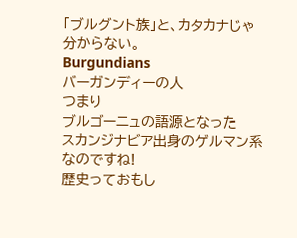「ブルグント族」と、カタカナじゃ分からない。
Burgundians
バーガンディーの人
つまり
ブルゴーニュの語源となった
スカンジナビア出身のゲルマン系なのですね!
歴史っておもし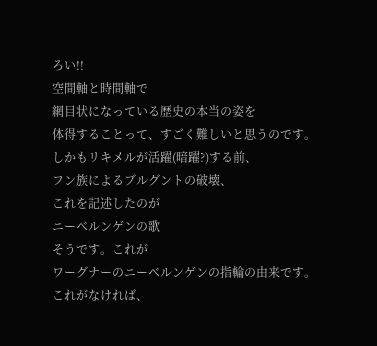ろい!!
空間軸と時間軸で
網目状になっている歴史の本当の姿を
体得することって、すごく難しいと思うのです。
しかもリキメルが活躍(暗躍?)する前、
フン族によるブルグントの破壊、
これを記述したのが
ニーベルンゲンの歌
そうです。これが
ワーグナーのニーベルンゲンの指輪の由来です。
これがなければ、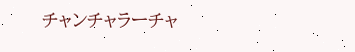チャンチャラーチャ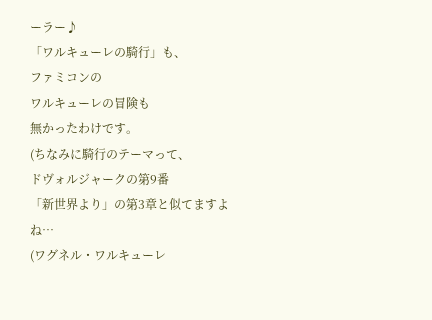ーラー♪
「ワルキューレの騎行」も、
ファミコンの
ワルキューレの冒険も
無かったわけです。
(ちなみに騎行のテーマって、
ドヴォルジャークの第9番
「新世界より」の第3章と似てますよね…
(ワグネル・ワルキューレ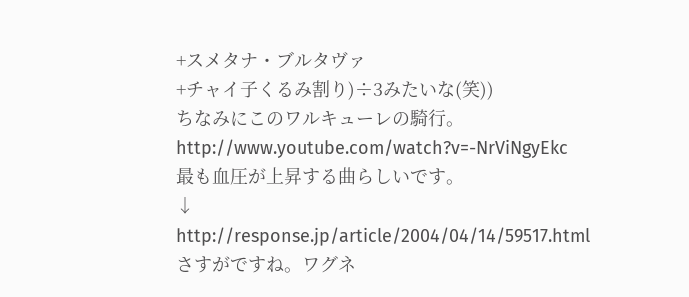+スメタナ・ブルタヴァ
+チャイ子くるみ割り)÷3みたいな(笑))
ちなみにこのワルキューレの騎行。
http://www.youtube.com/watch?v=-NrViNgyEkc
最も血圧が上昇する曲らしいです。
↓
http://response.jp/article/2004/04/14/59517.html
さすがですね。ワグネ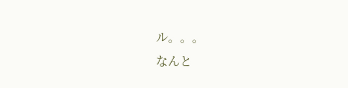ル。。。
なんと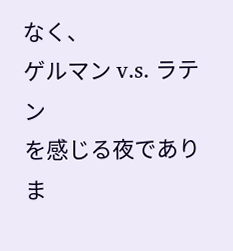なく、
ゲルマン v.s. ラテン
を感じる夜でありま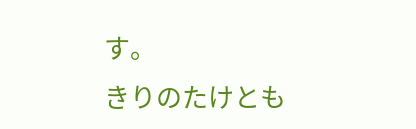す。
きりのたけとも